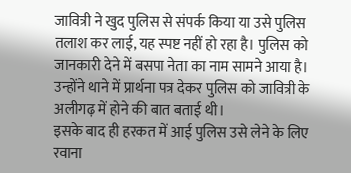जावित्री ने खुद पुलिस से संपर्क किया या उसे पुलिस तलाश कर लाई, यह स्पष्ट नहीं हो रहा है। पुलिस को जानकारी देने में बसपा नेता का नाम सामने आया है। उन्होंने थाने में प्रार्थना पत्र देकर पुलिस को जावित्री के अलीगढ़ में होने की बात बताई थी।
इसके बाद ही हरकत में आई पुलिस उसे लेने के लिए रवाना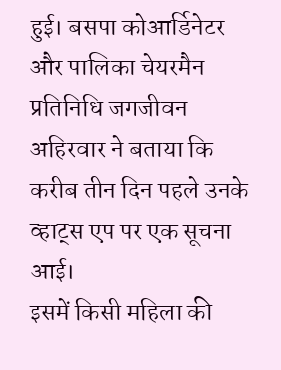हुई। बसपा कोआर्डिनेटर और पालिका चेयरमैन प्रतिनिधि जगजीवन अहिरवार ने बताया कि करीब तीन दिन पहले उनके व्हाट्स एप पर एक सूचना आई।
इसमें किसी महिला की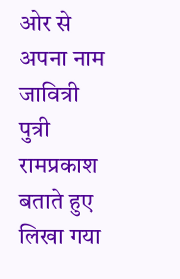ओर से अपना नाम जावित्री पुत्री रामप्रकाश बताते हुए लिखा गया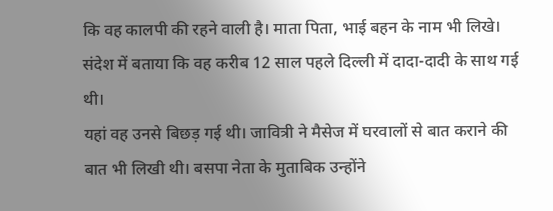कि वह कालपी की रहने वाली है। माता पिता, भाई बहन के नाम भी लिखे। संदेश में बताया कि वह करीब 12 साल पहले दिल्ली में दादा-दादी के साथ गई थी।
यहां वह उनसे बिछड़ गई थी। जावित्री ने मैसेज में घरवालों से बात कराने की बात भी लिखी थी। बसपा नेता के मुताबिक उन्होंने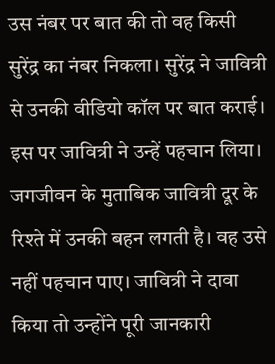उस नंबर पर बात की तो वह किसी सुरेंद्र का नंबर निकला। सुरेंद्र ने जावित्री से उनकी वीडियो कॉल पर बात कराई।
इस पर जावित्री ने उन्हें पहचान लिया। जगजीवन के मुताबिक जावित्री दूर के रिश्ते में उनकी बहन लगती है। वह उसे नहीं पहचान पाए। जावित्री ने दावा किया तो उन्होंने पूरी जानकारी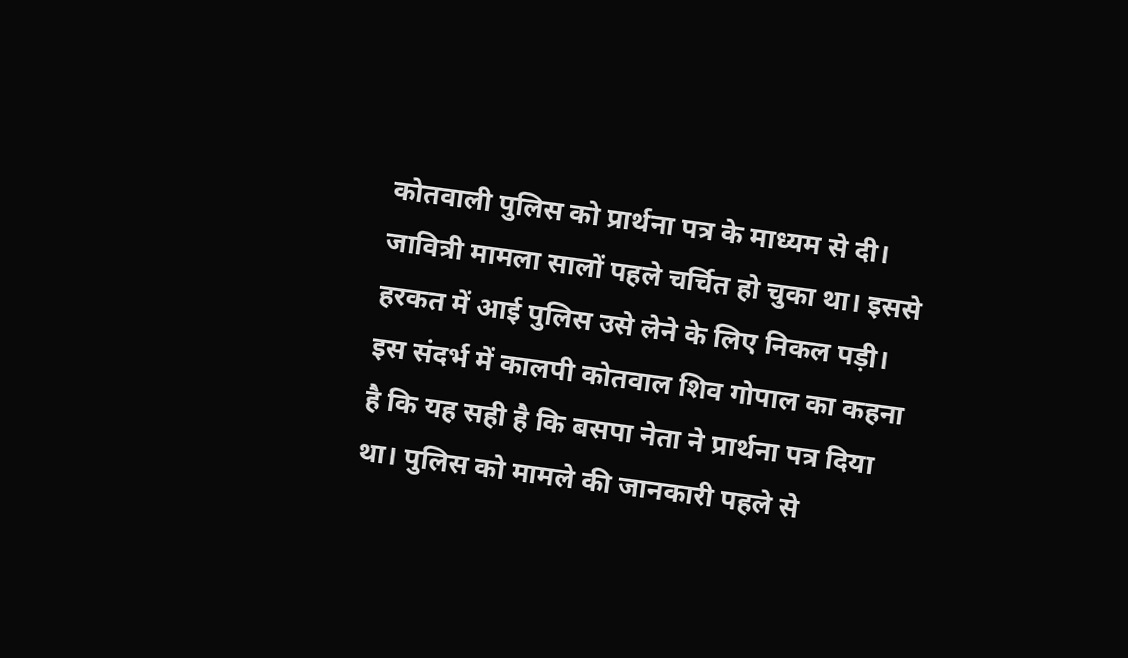कोतवाली पुलिस को प्रार्थना पत्र के माध्यम से दी।
जावित्री मामला सालों पहले चर्चित हो चुका था। इससे हरकत में आई पुलिस उसे लेने के लिए निकल पड़ी। इस संदर्भ में कालपी कोतवाल शिव गोपाल का कहना है कि यह सही है कि बसपा नेता ने प्रार्थना पत्र दिया था। पुलिस को मामले की जानकारी पहले से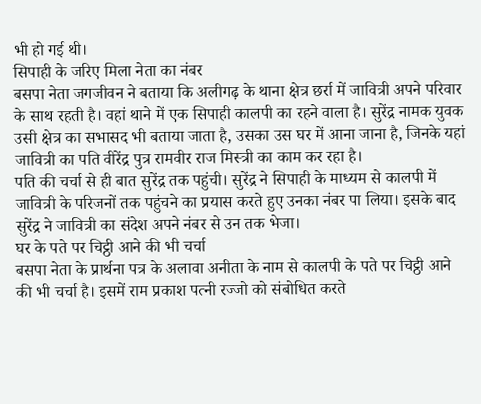भी हो गई थी।
सिपाही के जरिए मिला नेता का नंबर
बसपा नेता जगजीवन ने बताया कि अलीगढ़ के थाना क्षेत्र छर्रा में जावित्री अपने परिवार के साथ रहती है। वहां थाने में एक सिपाही कालपी का रहने वाला है। सुरेंद्र नामक युवक उसी क्षेत्र का सभासद भी बताया जाता है, उसका उस घर में आना जाना है, जिनके यहां जावित्री का पति वीरेंद्र पुत्र रामवीर राज मिस्त्री का काम कर रहा है।
पति की चर्चा से ही बात सुरेंद्र तक पहुंची। सुरेंद्र ने सिपाही के माध्यम से कालपी में जावित्री के परिजनों तक पहुंचने का प्रयास करते हुए उनका नंबर पा लिया। इसके बाद सुरेंद्र ने जावित्री का संदेश अपने नंबर से उन तक भेजा।
घर के पते पर चिट्ठी आने की भी चर्चा
बसपा नेता के प्रार्थना पत्र के अलावा अनीता के नाम से कालपी के पते पर चिट्ठी आने की भी चर्चा है। इसमें राम प्रकाश पत्नी रज्जो को संबोधित करते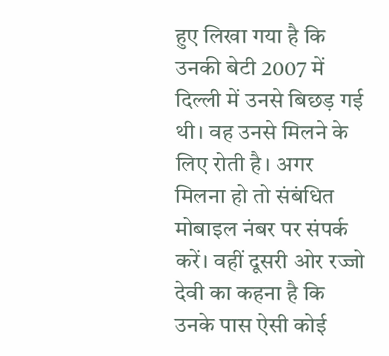हुए लिखा गया है कि उनकी बेटी 2007 में दिल्ली में उनसे बिछड़ गई थी। वह उनसे मिलने के लिए रोती है। अगर मिलना हो तो संबंधित मोबाइल नंबर पर संपर्क करें। वहीं दूसरी ओर रज्जो देवी का कहना है कि उनके पास ऐसी कोई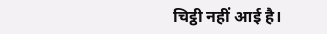चिट्ठी नहीं आई है।